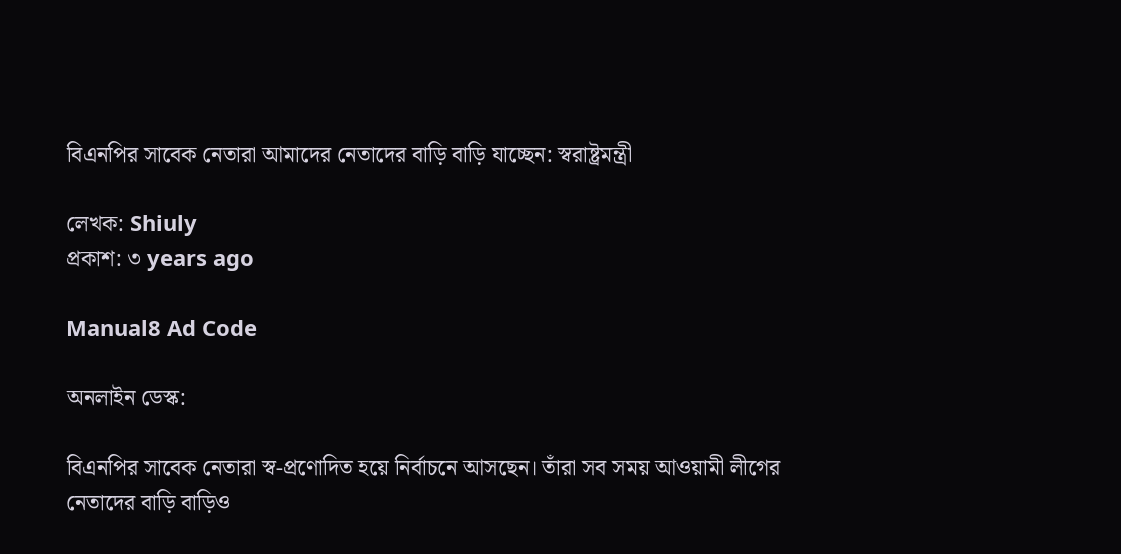বিএনপির সাবেক নেতারা আমাদের নেতাদের বাড়ি বাড়ি যাচ্ছেন: স্বরাষ্ট্রমন্ত্রী

লেখক: Shiuly
প্রকাশ: ৩ years ago

Manual8 Ad Code

অনলাইন ডেস্ক:

বিএনপির সাবেক নেতারা স্ব-প্রণোদিত হয়ে নির্বাচনে আসছেন। তাঁরা সব সময় আওয়ামী লীগের নেতাদের বাড়ি বাড়িও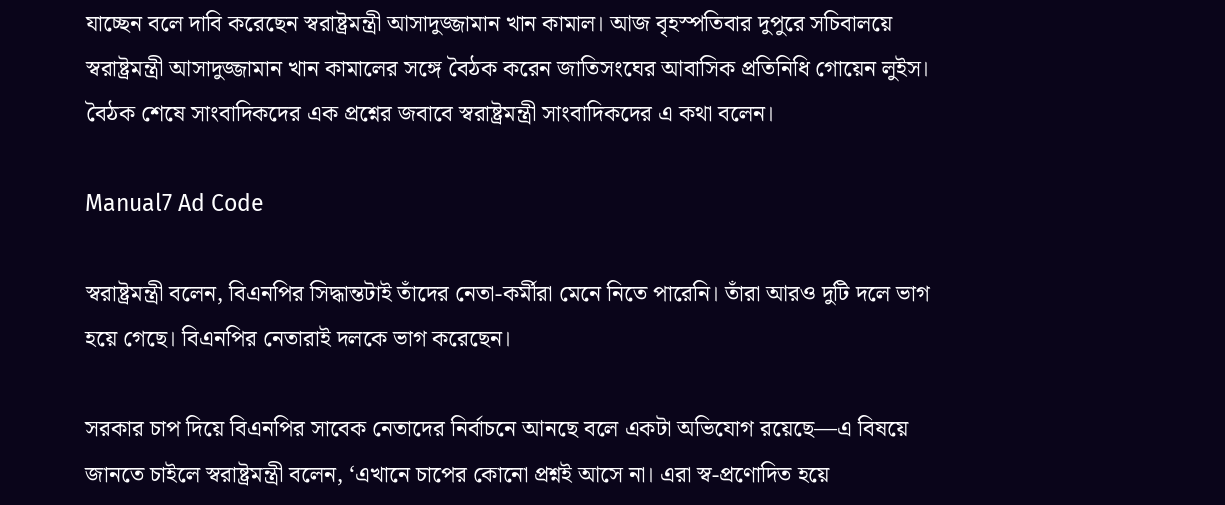যাচ্ছেন বলে দাবি করেছেন স্বরাষ্ট্রমন্ত্রী আসাদুজ্জামান খান কামাল। আজ বৃহস্পতিবার দুপুরে সচিবালয়ে স্বরাষ্ট্রমন্ত্রী আসাদুজ্জামান খান কামালের সঙ্গে বৈঠক করেন জাতিসংঘের আবাসিক প্রতিনিধি গোয়েন লুইস। বৈঠক শেষে সাংবাদিকদের এক প্রশ্নের জবাবে স্বরাষ্ট্রমন্ত্রী সাংবাদিকদের এ কথা বলেন।

Manual7 Ad Code

স্বরাষ্ট্রমন্ত্রী বলেন, বিএনপির সিদ্ধান্তটাই তাঁদের নেতা-কর্মীরা মেনে নিতে পারেনি। তাঁরা আরও দুটি দলে ভাগ হয়ে গেছে। বিএনপির নেতারাই দলকে ভাগ করেছেন।

সরকার চাপ দিয়ে বিএনপির সাবেক নেতাদের নির্বাচনে আনছে বলে একটা অভিযোগ রয়েছে—এ বিষয়ে জানতে চাইলে স্বরাষ্ট্রমন্ত্রী বলেন, ‘এখানে চাপের কোনো প্রশ্নই আসে না। এরা স্ব-প্রণোদিত হয়ে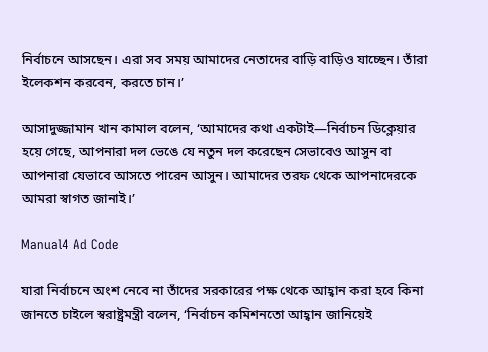নির্বাচনে আসছেন। এরা সব সময় আমাদের নেতাদের বাড়ি বাড়িও যাচ্ছেন। তাঁরা ইলেকশন করবেন, করতে চান।’

আসাদুজ্জামান খান কামাল বলেন, ‘আমাদের কথা একটাই—নির্বাচন ডিক্লেয়ার হয়ে গেছে, আপনারা দল ভেঙে যে নতুন দল করেছেন সেভাবেও আসুন বা আপনারা যেভাবে আসতে পারেন আসুন। আমাদের তরফ থেকে আপনাদেরকে আমরা স্বাগত জানাই।’

Manual4 Ad Code

যারা নির্বাচনে অংশ নেবে না তাঁদের সরকারের পক্ষ থেকে আহ্বান করা হবে কিনা জানতে চাইলে স্বরাষ্ট্রমন্ত্রী বলেন, ‘নির্বাচন কমিশনতো আহ্বান জানিয়েই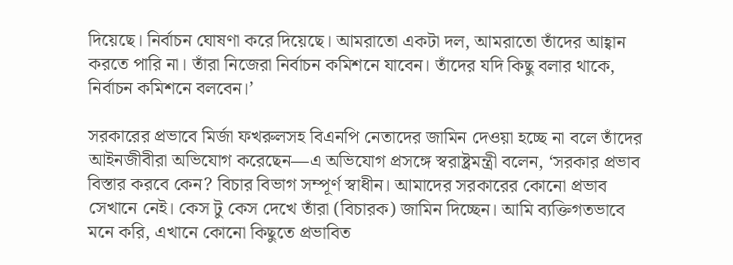দিয়েছে। নির্বাচন ঘোষণা করে দিয়েছে। আমরাতো একটা দল, আমরাতো তাঁদের আহ্বান করতে পারি না। তাঁরা নিজেরা নির্বাচন কমিশনে যাবেন। তাঁদের যদি কিছু বলার থাকে, নির্বাচন কমিশনে বলবেন।’

সরকারের প্রভাবে মির্জা ফখরুলসহ বিএনপি নেতাদের জামিন দেওয়া হচ্ছে না বলে তাঁদের আইনজীবীরা অভিযোগ করেছেন—এ অভিযোগ প্রসঙ্গে স্বরাষ্ট্রমন্ত্রী বলেন, ‘সরকার প্রভাব বিস্তার করবে কেন? বিচার বিভাগ সম্পূর্ণ স্বাধীন। আমাদের সরকারের কোনো প্রভাব সেখানে নেই। কেস টু কেস দেখে তাঁরা (বিচারক) জামিন দিচ্ছেন। আমি ব্যক্তিগতভাবে মনে করি, এখানে কোনো কিছুতে প্রভাবিত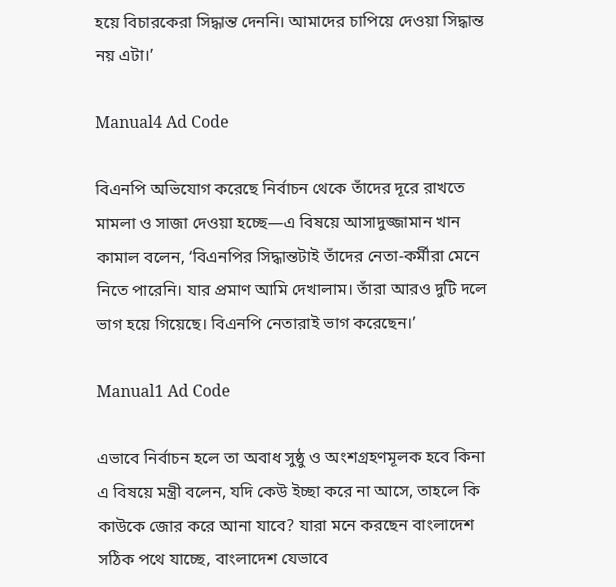হয়ে বিচারকেরা সিদ্ধান্ত দেননি। আমাদের চাপিয়ে দেওয়া সিদ্ধান্ত নয় এটা।’

Manual4 Ad Code

বিএনপি অভিযোগ করেছে নির্বাচন থেকে তাঁদের দূরে রাখতে মামলা ও সাজা দেওয়া হচ্ছে—এ বিষয়ে আসাদুজ্জামান খান কামাল বলেন, ‘বিএনপির সিদ্ধান্তটাই তাঁদের নেতা-কর্মীরা মেনে নিতে পারেনি। যার প্রমাণ আমি দেখালাম। তাঁরা আরও দুটি দলে ভাগ হয়ে গিয়েছে। বিএনপি নেতারাই ভাগ করেছেন।’

Manual1 Ad Code

এভাবে নির্বাচন হলে তা অবাধ সুষ্ঠু ও অংশগ্রহণমূলক হবে কিনা এ বিষয়ে মন্ত্রী বলেন, যদি কেউ ইচ্ছা করে না আসে, তাহলে কি কাউকে জোর করে আনা যাবে? যারা মনে করছেন বাংলাদেশ সঠিক পথে যাচ্ছে, বাংলাদেশ যেভাবে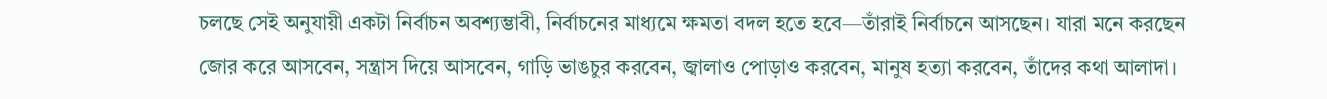চলছে সেই অনুযায়ী একটা নির্বাচন অবশ্যম্ভাবী, নির্বাচনের মাধ্যমে ক্ষমতা বদল হতে হবে—তাঁরাই নির্বাচনে আসছেন। যারা মনে করছেন জোর করে আসবেন, সন্ত্রাস দিয়ে আসবেন, গাড়ি ভাঙচুর করবেন, জ্বালাও পোড়াও করবেন, মানুষ হত্যা করবেন, তাঁদের কথা আলাদা।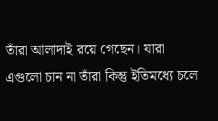তাঁরা আলাদাই রয়ে গেছেন। যারা এগুলো চান না তাঁরা কিন্তু ইতিমধ্যে চলে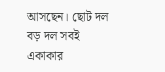আসছেন। ছোট দল বড় দল সবই একাকার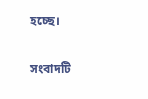হচ্ছে।

সংবাদটি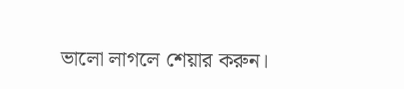ভালো লাগলে শেয়ার করুন।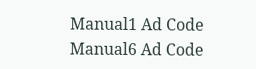Manual1 Ad Code
Manual6 Ad Code